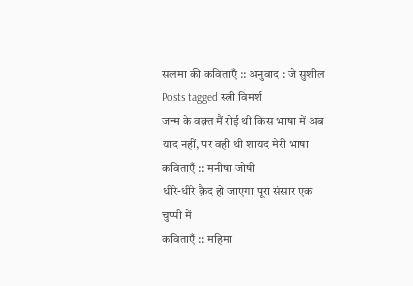सलमा की कविताएँ :: अनुवाद : जे सुशील
Posts tagged स्त्री विमर्श
जन्म के वक़्त मैं रोई थी किस भाषा में अब याद नहीं, पर वही थी शायद मेरी भाषा
कविताएँ :: मनीषा जोषी
धीरे-धीरे क़ैद हो जाएगा पूरा संसार एक चुप्पी में
कविताएँ :: महिमा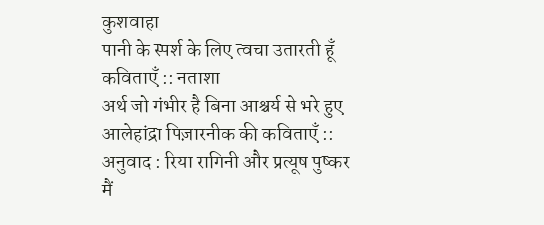कुशवाहा
पानी के स्पर्श के लिए त्वचा उतारती हूँ
कविताएँ :: नताशा
अर्थ जो गंभीर है बिना आश्चर्य से भरे हुए
आलेहांद्रा पिज़ारनीक की कविताएँ :: अनुवाद : रिया रागिनी और प्रत्यूष पुष्कर
मैं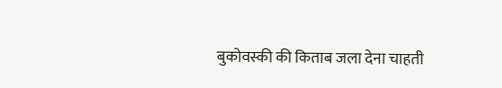बुकोवस्की की किताब जला देना चाहती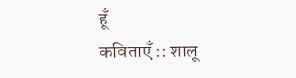हूँ
कविताएँ :: शालू